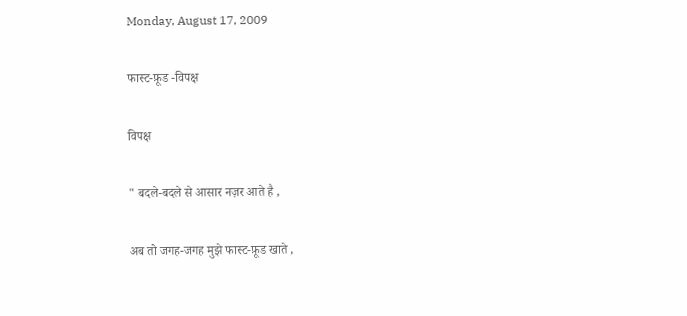Monday, August 17, 2009

फास्ट-फ़ूड -विपक्ष

विपक्ष

" बदले-बदले से आसार नज़र आते है ,

अब तो जगह-जगह मुझे फास्ट-फ़ूड खाते ,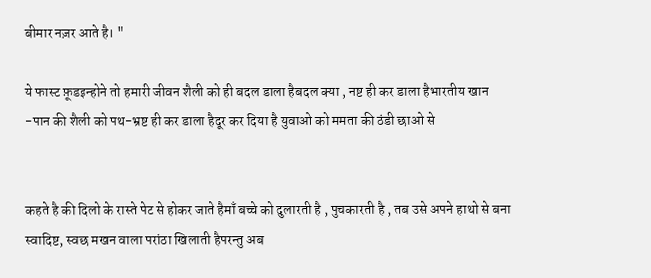बीमार नज़र आते है। "

ये फास्ट फ़ूडइन्होने तो हमारी जीवन शैली को ही बदल डाला हैबदल क्या , नष्ट ही कर डाला हैभारतीय खान -पान की शैली को पथ-भ्रष्ट ही कर डाला हैदूर कर दिया है युवाओ को ममता की ठंडी छाओ से


कहते है की दिलो के रास्ते पेट से होकर जाते हैमाँ बच्चे को दुलारती है , पुचकारती है , तब उसे अपने हाथो से बना स्वादिष्ट, स्वछ मखन वाला परांठा खिलाती हैपरन्तु अब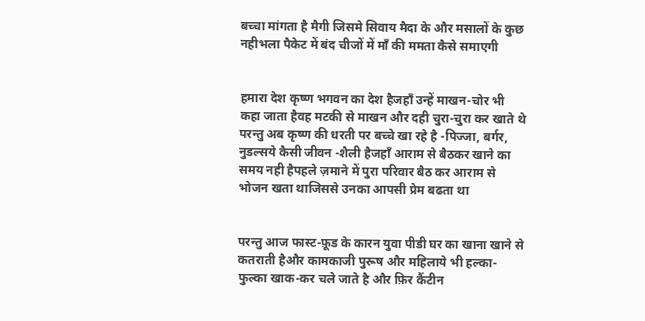बच्चा मांगता है मैगी जिसमे सिवाय मैदा के और मसालों के कुछ नहीभला पैकेट में बंद चीजों में माँ की ममता कैसे समाएगी


हमारा देश कृष्ण भगवन का देश हैजहाँ उन्हें माखन-चोर भी कहा जाता हैवह मटकी से माखन और दही चुरा-चुरा कर खाते थे परन्तु अब कृष्ण की धरती पर बच्चे खा रहे है -पिज्जा, बर्गर, नुडल्सये कैसी जीवन -शैली हैजहाँ आराम से बैठकर खाने का समय नही हैपहले ज़माने में पुरा परिवार बैठ कर आराम से भोजन खता थाजिससे उनका आपसी प्रेम बढता था


परन्तु आज फास्ट-फ़ूड के कारन युवा पीडी घर का खाना खाने से कतराती हैऔर कामकाजी पुरूष और महिलाये भी हल्का-फुल्का खाक-कर चले जाते है और फ़िर कैंटीन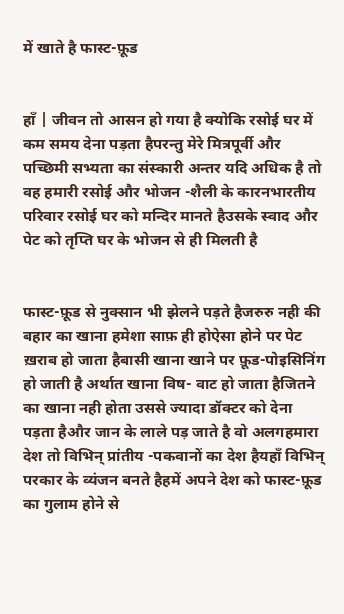में खाते है फास्ट-फ़ूड


हाँ | जीवन तो आसन हो गया है क्योकि रसोई घर में कम समय देना पड़ता हैपरन्तु मेरे मित्रपूर्वी और पच्छिमी सभ्यता का संस्कारी अन्तर यदि अधिक है तो वह हमारी रसोई और भोजन -शैली के कारनभारतीय परिवार रसोई घर को मन्दिर मानते हैउसके स्वाद और पेट को तृप्ति घर के भोजन से ही मिलती है


फास्ट-फ़ूड से नुक्सान भी झेलने पड़ते हैजरुरु नही की बहार का खाना हमेशा साफ़ ही होऐसा होने पर पेट ख़राब हो जाता हैबासी खाना खाने पर फ़ूड-पोइसिनिंग हो जाती है अर्थात खाना विष- वाट हो जाता हैजितने का खाना नही होता उससे ज्यादा डॉक्टर को देना पड़ता हैऔर जान के लाले पड़ जाते है वो अलगहमारा देश तो विभिन् प्रांतीय -पकवानों का देश हैयहाँ विभिन् परकार के व्यंजन बनते हैहमें अपने देश को फास्ट-फ़ूड का गुलाम होने से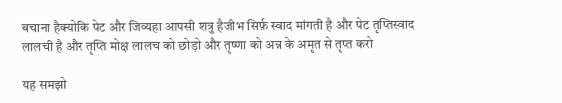बचाना हैक्योकि पेट और जिव्यहा आपसी शत्रु हैजीभ सिर्फ़ स्वाद मांगती है और पेट तृप्तिस्वाद लालची है और तृप्ति मोक्ष लालच को छोड़ो और तृष्णा को अन्न के अमृत से तृप्त करो

यह समझो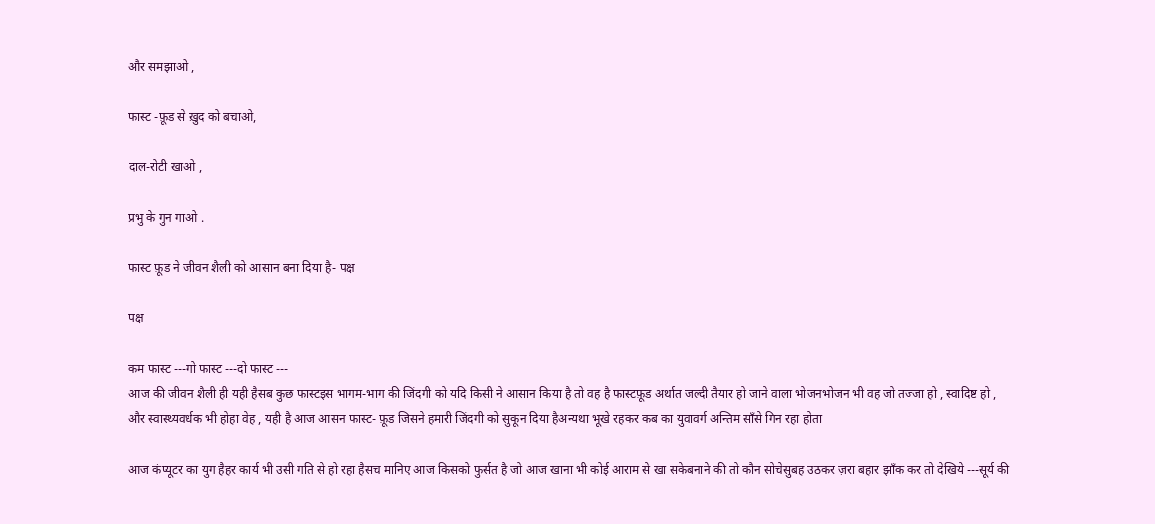और समझाओ ,

फास्ट -फ़ूड से ख़ुद को बचाओ,

दाल-रोटी खाओ ,

प्रभु के गुन गाओ .

फास्ट फ़ूड ने जीवन शैली को आसान बना दिया है- पक्ष

पक्ष

कम फास्ट ---गो फास्ट ---दो फास्ट ---
आज की जीवन शैली ही यही हैसब कुछ फास्टइस भागम-भाग की जिंदगी को यदि किसी ने आसान किया है तो वह है फास्टफ़ूड अर्थात जल्दी तैयार हो जाने वाला भोजनभोजन भी वह जो तज्जा हो , स्वादिष्ट हो , और स्वास्थ्यवर्धक भी होहा वेह , यही है आज आसन फास्ट- फ़ूड जिसने हमारी जिंदगी को सुकून दिया हैअन्यथा भूखे रहकर कब का युवावर्ग अन्तिम साँसे गिन रहा होता

आज कंप्यूटर का युग हैहर कार्य भी उसी गति से हो रहा हैसच मानिए आज किसको फुर्सत है जो आज खाना भी कोई आराम से खा सकेबनाने की तो कौन सोचेसुबह उठकर ज़रा बहार झाँक कर तो देखिये ---सूर्य की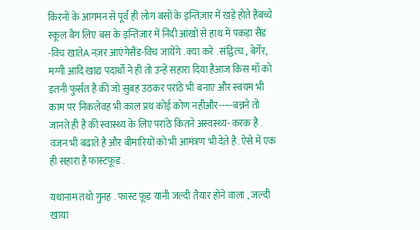किरनों के आगमन से पूर्व ही लोग बसों के इन्तिज़ार में खड़े होते हैंबच्चे स्कूल बैग लिए बस के इन्तिज़ार में निंदी आंखों से हाथ में पकड़ा सैंड -विच खातेA नज़र आएंगेसैंड-विच जायेंगे . क्या करे . संद्वित्च , बेर्गेर, मग्गी आदि खाद्य पदार्थो ने ही तो उन्हें सहारा दिया हैआज किस माँ को इतनी फुर्सत है की जो सुबह उठकर परांठे भी बनाए और स्वयम भी काम पर निकलेवह भी काल प्रथ कोई कोण नहीऔर-----बन्नने तो जानते ही है की स्वास्थ्य के लिए परांठे कितने अस्वस्थ्य- करक है . वजन भी बढाते है और बीमारियों को भी आमंत्रण भी देते है. ऐसे में एक ही सहारा है फास्टफ़ूड .

यथानाम तथो गुनह . फास्ट फ़ूड यानी जल्दी तैयार होने वाला , जल्दी खाया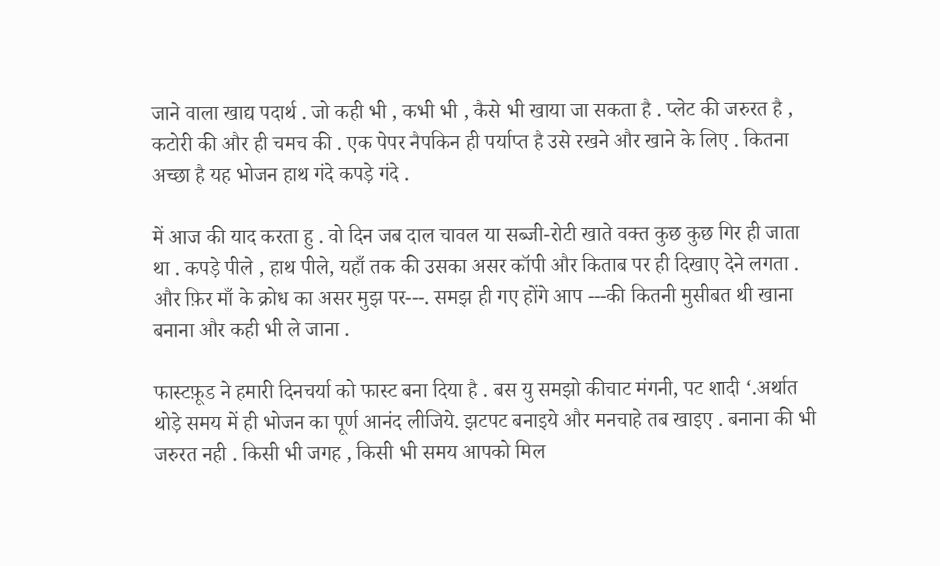जाने वाला खाद्य पदार्थ . जो कही भी , कभी भी , कैसे भी खाया जा सकता है . प्लेट की जरुरत है , कटोरी की और ही चमच की . एक पेपर नैपकिन ही पर्याप्त है उसे रखने और खाने के लिए . कितना अच्छा है यह भोजन हाथ गंदे कपड़े गंदे .

में आज की याद करता हु . वो दिन जब दाल चावल या सब्जी-रोटी खाते वक्त कुछ कुछ गिर ही जाता था . कपड़े पीले , हाथ पीले, यहाँ तक की उसका असर कॉपी और किताब पर ही दिखाए देने लगता . और फ़िर माँ के क्रोध का असर मुझ पर---. समझ ही गए होंगे आप ---की कितनी मुसीबत थी खाना बनाना और कही भी ले जाना .

फास्टफ़ूड ने हमारी दिनचर्या को फास्ट बना दिया है . बस यु समझो कीचाट मंगनी, पट शादी ‘.अर्थात थोड़े समय में ही भोजन का पूर्ण आनंद लीजिये. झटपट बनाइये और मनचाहे तब खाइए . बनाना की भी जरुरत नही . किसी भी जगह , किसी भी समय आपको मिल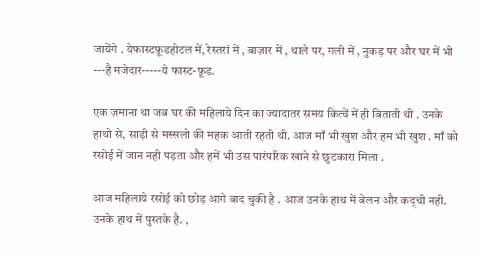जायेंगे . येफास्टफ़ूडहोटल में, रेस्तरां में , बाज़ार में , थाले पर, गली में , नुकड़ पर और घर में भी ---है मजेदार-----ये फास्ट-फ़ूड.

एक ज़माना था जब घर की महिलाये दिन का ज्यादातर समय कित्चें में ही बिताती थी . उनके हाथो से, साड़ी से मस्सलो की महक आती रहती थी. आज माँ भी खुश और हम भी खुश . माँ को रसोई में जान नही पड़ता और हमें भी उस पारंपरिक खाने से छुटकारा मिला .

आज महिलाये रसोई को छोड़ आगे बाद चुकी है . आज उनके हाथ में बेलन और कद्ची नही. उनके हाथ में पुस्तके है. ,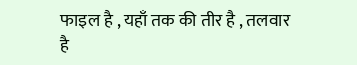फाइल है , यहाँ तक की तीर है , तलवार है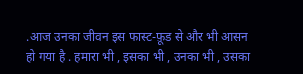.आज उनका जीवन इस फास्ट-फ़ूड से और भी आसन हो गया है . हमारा भी , इसका भी , उनका भी , उसका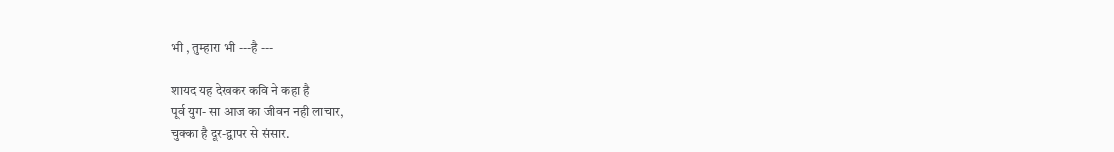भी , तुम्हारा भी ---है ---

शायद यह देखकर कवि ने कहा है
पूर्व युग- सा आज का जीवन नही लाचार,
चुक्का है दूर-द्वापर से संसार.